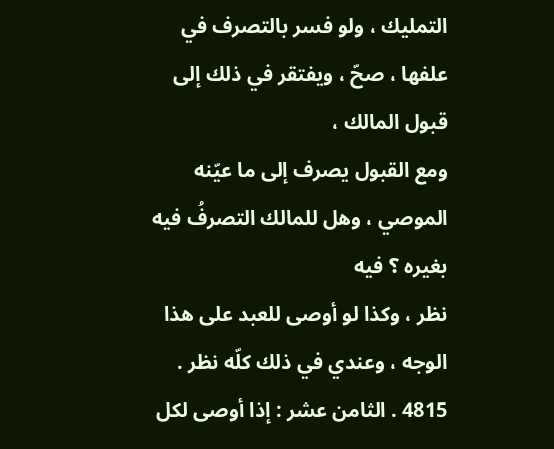التمليك ، ولو فسر بالتصرف في علفها ، صحّ ، ويفتقر في ذلك إلى قبول المالك ،
ومع القبول يصرف إلى ما عيّنه الموصي ، وهل للمالك التصرفُ فيه بغيره ؟ فيه
نظر ، وكذا لو أوصى للعبد على هذا الوجه ، وعندي في ذلك كلّه نظر .
4815 . الثامن عشر : إذا أوصى لكل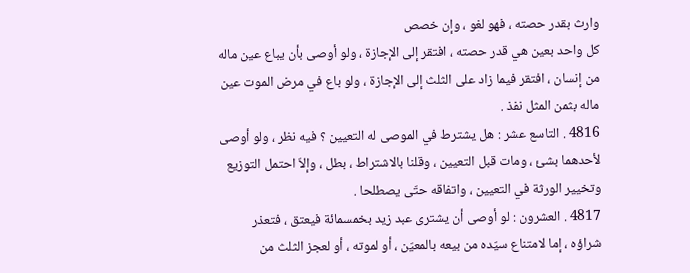وارث بقدر حصته ، فهو لغو ، وإن خصص
كل واحد بعين هي قدر حصته ، افتقر إلى الإجازة ، ولو أوصى بأن يباع عين ماله
من إنسان ، افتقر فيما زاد على الثلث إلى الإجازة ، ولو باع في مرض الموت عين
ماله بثمن المثل نفذ .
4816 . التاسع عشر : هل يشترط في الموصى له التعيين ؟ فيه نظر ، ولو أوصى
لأحدهما بشئ ، ومات قبل التعيين ، وقلنا بالاشتراط ، بطل ، وإلاّ احتمل التوزيع
وتخيير الورثة في التعيين ، واتفاقه حتّى يصطلحا .
4817 . العشرون : لو أوصى أن يشترى عبد زيد بخمسمائة فيعتق ، فتعذر
شراؤه ، إما لامتناع سيّده من بيعه بالمعيّن ، أو لموته ، أو لعجز الثلث من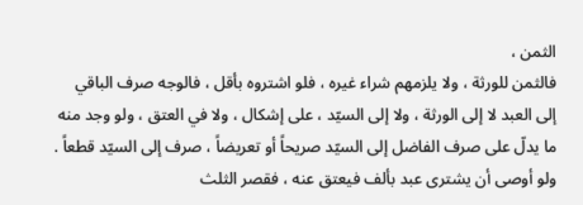الثمن ،
فالثمن للورثة ، ولا يلزمهم شراء غيره ، فلو اشتروه بأقل ، فالوجه صرف الباقي
إلى العبد لا إلى الورثة ، ولا إلى السيّد ، على إشكال ، ولا في العتق ، ولو وجد منه
ما يدلّ على صرف الفاضل إلى السيّد صريحاً أو تعريضاً ، صرف إلى السيّد قطعاً .
ولو أوصى أن يشترى عبد بألف فيعتق عنه ، فقصر الثلث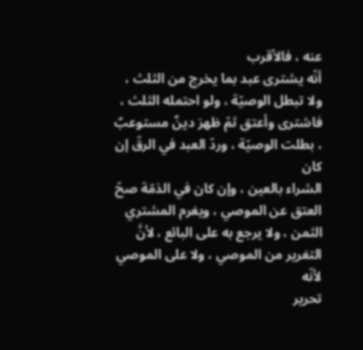عنه ، فالأقرب
أنّه يشترى عبد بما يخرج من الثلث ، ولا تبطل الوصيّة ، ولو احتمله الثلث ،
فاشترى وأعتق ثمّ ظهرَ دينٌ مستوعبٌ ، بطلت الوصيّة ، وردّ العبد في الرقّ إن كان
الشراء بالعين ، وإن كان في الذمّة صحّ العتق عن الموصي ، ويغرم المشتري
الثمن ، ولا يرجع به على البائع ، لأنَّ التغرير من الموصي ، ولا على الموصي لأنّه
تحرير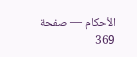الأحكام — صفحة 369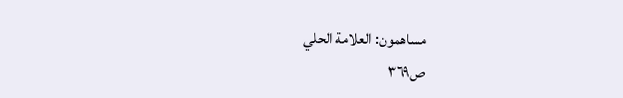مساهمون: العلامة الحلي
ص٣٦٩